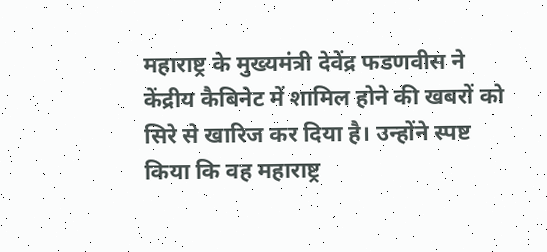महाराष्ट्र के मुख्यमंत्री देवेंद्र फडणवीस ने केंद्रीय कैबिनेट में शामिल होने की खबरों को सिरे से खारिज कर दिया है। उन्होंने स्पष्ट किया कि वह महाराष्ट्र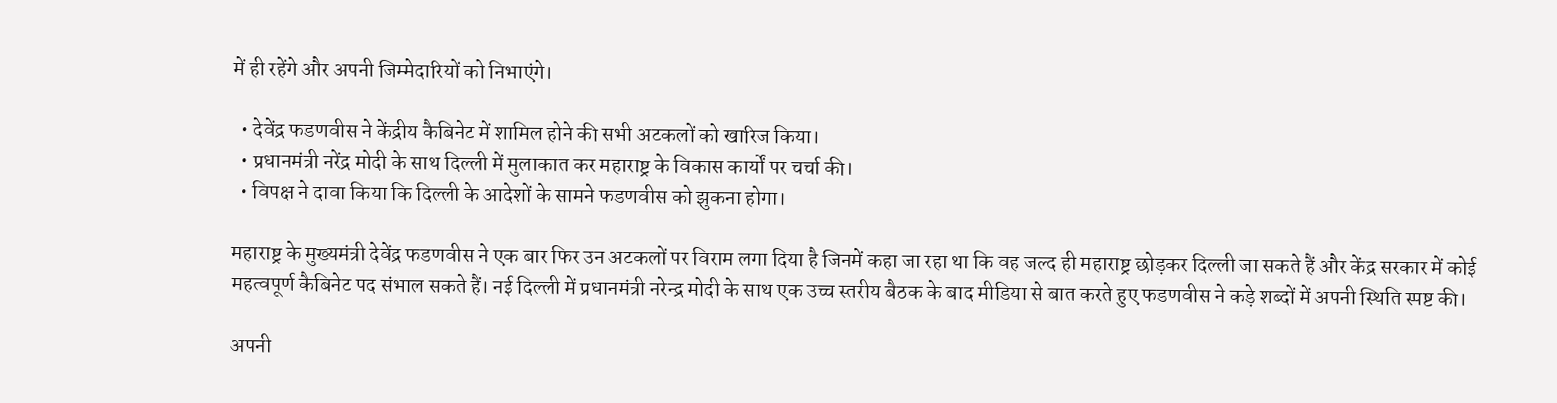में ही रहेंगे और अपनी जिम्मेदारियों को निभाएंगे।

  • देवेंद्र फडणवीस ने केंद्रीय कैबिनेट में शामिल होने की सभी अटकलों को खारिज किया।
  • प्रधानमंत्री नरेंद्र मोदी के साथ दिल्ली में मुलाकात कर महाराष्ट्र के विकास कार्यों पर चर्चा की।
  • विपक्ष ने दावा किया कि दिल्ली के आदेशों के सामने फडणवीस को झुकना होगा।

महाराष्ट्र के मुख्यमंत्री देवेंद्र फडणवीस ने एक बार फिर उन अटकलों पर विराम लगा दिया है जिनमें कहा जा रहा था कि वह जल्द ही महाराष्ट्र छोड़कर दिल्ली जा सकते हैं और केंद्र सरकार में कोई महत्वपूर्ण कैबिनेट पद संभाल सकते हैं। नई दिल्ली में प्रधानमंत्री नरेन्द्र मोदी के साथ एक उच्च स्तरीय बैठक के बाद मीडिया से बात करते हुए फडणवीस ने कड़े शब्दों में अपनी स्थिति स्पष्ट की।

अपनी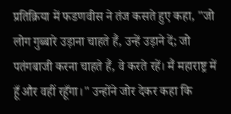प्रतिक्रिया में फडणवीस ने तंज कसते हुए कहा, "जो लोग गुब्बारे उड़ाना चाहते हैं, उन्हें उड़ाने दें; जो पतंगबाजी करना चाहते हैं, वे करते रहें। मैं महाराष्ट्र में हूँ और वहीं रहूँगा।" उन्होंने जोर देकर कहा कि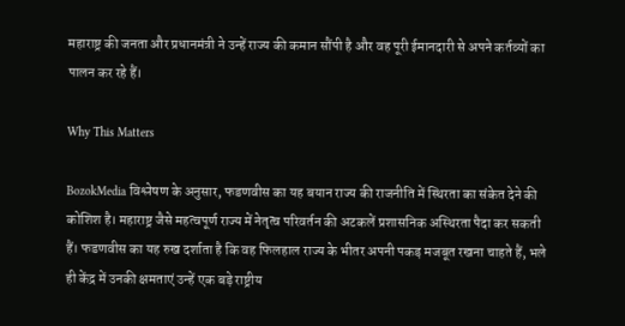महाराष्ट्र की जनता और प्रधानमंत्री ने उन्हें राज्य की कमान सौंपी है और वह पूरी ईमानदारी से अपने कर्तव्यों का पालन कर रहे हैं।

Why This Matters

BozokMedia विश्लेषण के अनुसार, फडणवीस का यह बयान राज्य की राजनीति में स्थिरता का संकेत देने की कोशिश है। महाराष्ट्र जैसे महत्वपूर्ण राज्य में नेतृत्व परिवर्तन की अटकलें प्रशासनिक अस्थिरता पैदा कर सकती हैं। फडणवीस का यह रुख दर्शाता है कि वह फिलहाल राज्य के भीतर अपनी पकड़ मजबूत रखना चाहते हैं, भले ही केंद्र में उनकी क्षमताएं उन्हें एक बड़े राष्ट्रीय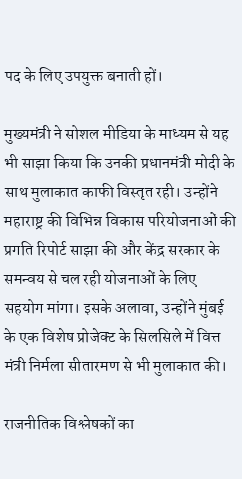पद के लिए उपयुक्त बनाती हों।

मुख्यमंत्री ने सोशल मीडिया के माध्यम से यह भी साझा किया कि उनकी प्रधानमंत्री मोदी के साथ मुलाकात काफी विस्तृत रही। उन्होंने महाराष्ट्र की विभिन्न विकास परियोजनाओं की प्रगति रिपोर्ट साझा की और केंद्र सरकार के समन्वय से चल रही योजनाओं के लिए सहयोग मांगा। इसके अलावा, उन्होंने मुंबई के एक विशेष प्रोजेक्ट के सिलसिले में वित्त मंत्री निर्मला सीतारमण से भी मुलाकात की।

राजनीतिक विश्लेषकों का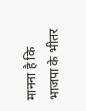मानना है कि भाजपा के भीतर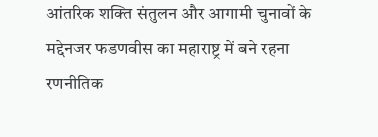आंतरिक शक्ति संतुलन और आगामी चुनावों के मद्देनजर फडणवीस का महाराष्ट्र में बने रहना रणनीतिक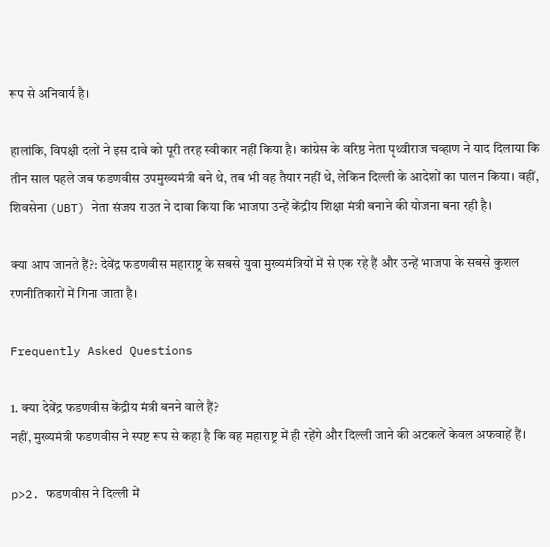रूप से अनिवार्य है।

हालांकि, विपक्षी दलों ने इस दावे को पूरी तरह स्वीकार नहीं किया है। कांग्रेस के वरिष्ठ नेता पृथ्वीराज चव्हाण ने याद दिलाया कि तीन साल पहले जब फडणवीस उपमुख्यमंत्री बने थे, तब भी वह तैयार नहीं थे, लेकिन दिल्ली के आदेशों का पालन किया। वहीं, शिवसेना (UBT) नेता संजय राउत ने दावा किया कि भाजपा उन्हें केंद्रीय शिक्षा मंत्री बनाने की योजना बना रही है।

क्या आप जानते हैं?: देवेंद्र फडणवीस महाराष्ट्र के सबसे युवा मुख्यमंत्रियों में से एक रहे हैं और उन्हें भाजपा के सबसे कुशल रणनीतिकारों में गिना जाता है।

Frequently Asked Questions

1. क्या देवेंद्र फडणवीस केंद्रीय मंत्री बनने वाले हैं?
नहीं, मुख्यमंत्री फडणवीस ने स्पष्ट रूप से कहा है कि वह महाराष्ट्र में ही रहेंगे और दिल्ली जाने की अटकलें केवल अफवाहें हैं।

p>2. फडणवीस ने दिल्ली में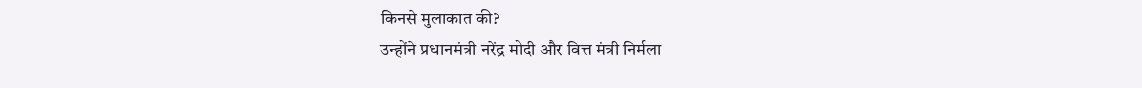किनसे मुलाकात की?
उन्होंने प्रधानमंत्री नरेंद्र मोदी और वित्त मंत्री निर्मला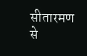सीतारमण से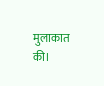मुलाकात की।